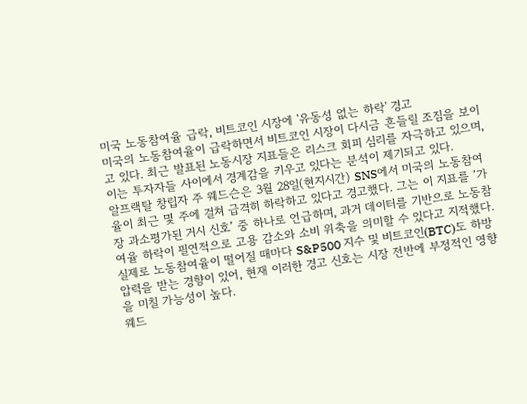미국 노동참여율 급락, 비트코인 시장에 '유동성 없는 하락' 경고
미국의 노동참여율이 급락하면서 비트코인 시장이 다시금 흔들릴 조짐을 보이고 있다. 최근 발표된 노동시장 지표들은 리스크 회피 심리를 자극하고 있으며, 이는 투자자들 사이에서 경계감을 키우고 있다는 분석이 제기되고 있다.
알프랙탈 창립자 주 웨드슨은 3월 28일(현지시간) SNS에서 미국의 노동참여율이 최근 몇 주에 걸쳐 급격히 하락하고 있다고 경고했다. 그는 이 지표를 ‘가장 과소평가된 거시 신호’ 중 하나로 언급하며, 과거 데이터를 기반으로 노동참여율 하락이 필연적으로 고용 감소와 소비 위축을 의미할 수 있다고 지적했다. 실제로 노동참여율이 떨어질 때마다 S&P500 지수 및 비트코인(BTC)도 하방 압력을 받는 경향이 있어, 현재 이러한 경고 신호는 시장 전반에 부정적인 영향을 미칠 가능성이 높다.
웨드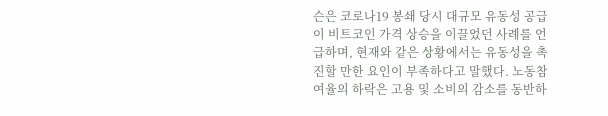슨은 코로나19 봉쇄 당시 대규모 유동성 공급이 비트코인 가격 상승을 이끌었던 사례를 언급하며, 현재와 같은 상황에서는 유동성을 촉진할 만한 요인이 부족하다고 말했다. 노동참여율의 하락은 고용 및 소비의 감소를 동반하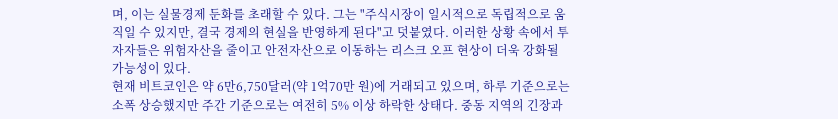며, 이는 실물경제 둔화를 초래할 수 있다. 그는 "주식시장이 일시적으로 독립적으로 움직일 수 있지만, 결국 경제의 현실을 반영하게 된다"고 덧붙였다. 이러한 상황 속에서 투자자들은 위험자산을 줄이고 안전자산으로 이동하는 리스크 오프 현상이 더욱 강화될 가능성이 있다.
현재 비트코인은 약 6만6,750달러(약 1억70만 원)에 거래되고 있으며, 하루 기준으로는 소폭 상승했지만 주간 기준으로는 여전히 5% 이상 하락한 상태다. 중동 지역의 긴장과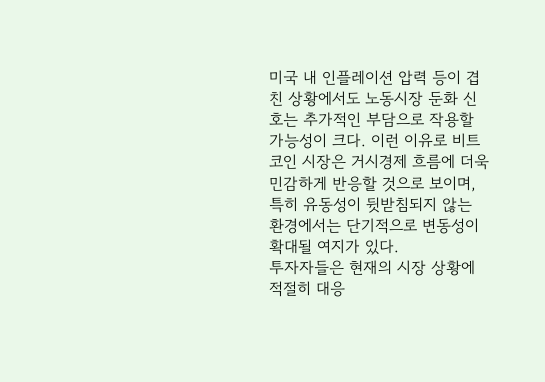미국 내 인플레이션 압력 등이 겹친 상황에서도 노동시장 둔화 신호는 추가적인 부담으로 작용할 가능성이 크다. 이런 이유로 비트코인 시장은 거시경제 흐름에 더욱 민감하게 반응할 것으로 보이며, 특히 유동성이 뒷받침되지 않는 환경에서는 단기적으로 변동성이 확대될 여지가 있다.
투자자들은 현재의 시장 상황에 적절히 대응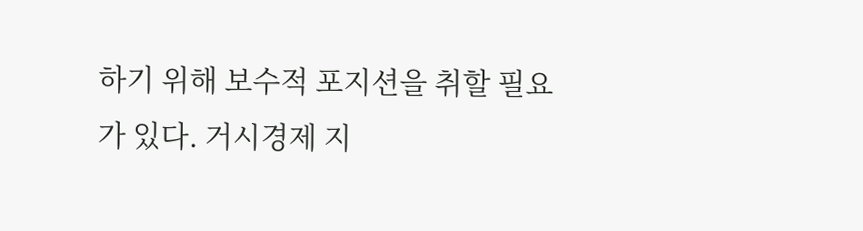하기 위해 보수적 포지션을 취할 필요가 있다. 거시경제 지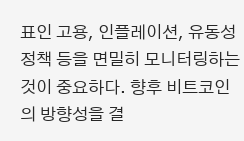표인 고용, 인플레이션, 유동성 정책 등을 면밀히 모니터링하는 것이 중요하다. 향후 비트코인의 방향성을 결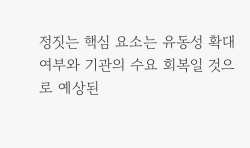정짓는 핵심 요소는 유동성 확대 여부와 기관의 수요 회복일 것으로 예상된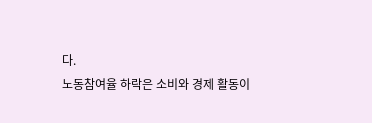다.
노동참여율 하락은 소비와 경제 활동이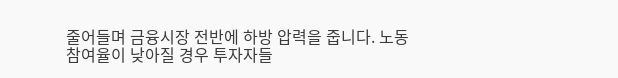줄어들며 금융시장 전반에 하방 압력을 줍니다. 노동참여율이 낮아질 경우 투자자들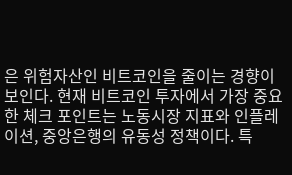은 위험자산인 비트코인을 줄이는 경향이 보인다. 현재 비트코인 투자에서 가장 중요한 체크 포인트는 노동시장 지표와 인플레이션, 중앙은행의 유동성 정책이다. 특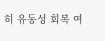히 유동성 회복 여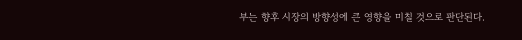부는 향후 시장의 방향성에 큰 영향을 미칠 것으로 판단된다.